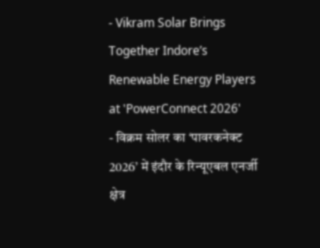- Vikram Solar Brings Together Indore’s Renewable Energy Players at 'PowerConnect 2026'
- विक्रम सोलर का ‘पावरकनेक्ट 2026’ में इंदौर के रिन्यूएबल एनर्जी क्षेत्र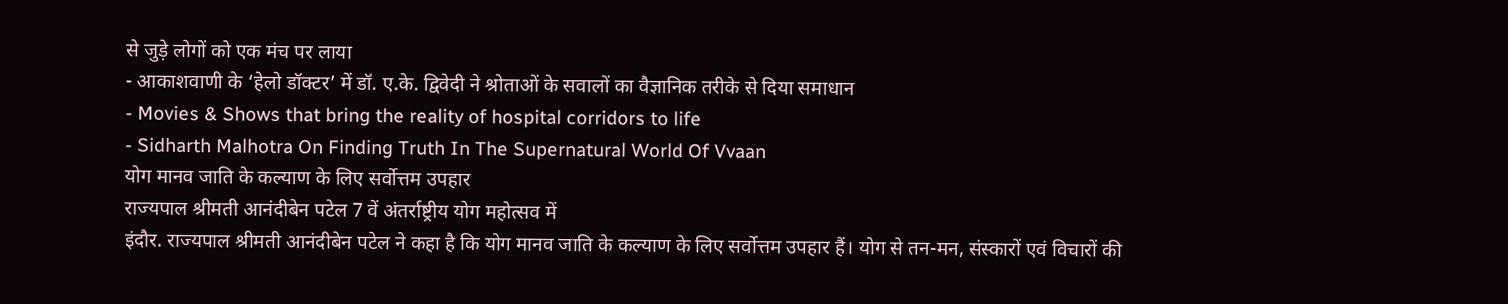से जुड़े लोगों को एक मंच पर लाया
- आकाशवाणी के ‘हेलो डॉक्टर’ में डॉ. ए.के. द्विवेदी ने श्रोताओं के सवालों का वैज्ञानिक तरीके से दिया समाधान
- Movies & Shows that bring the reality of hospital corridors to life
- Sidharth Malhotra On Finding Truth In The Supernatural World Of Vvaan
योग मानव जाति के कल्याण के लिए सर्वोत्तम उपहार
राज्यपाल श्रीमती आनंदीबेन पटेल 7 वें अंतर्राष्ट्रीय योग महोत्सव में
इंदौर. राज्यपाल श्रीमती आनंदीबेन पटेल ने कहा है कि योग मानव जाति के कल्याण के लिए सर्वोत्तम उपहार हैं। योग से तन-मन, संस्कारों एवं विचारों की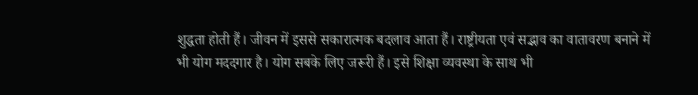शुद्धता होती हैं। जीवन में इससे सकारात्मक बदलाव आता हैं। राष्ट्रीयता एवं सद्भाव का वातावरण बनाने में भी योग मददगार है। योग सबके लिए जरूरी हैं। इसे शिक्षा व्यवस्था के साथ भी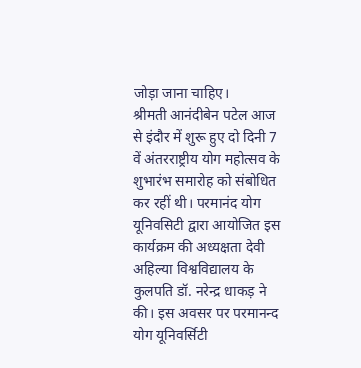जोड़ा जाना चाहिए।
श्रीमती आनंदीबेन पटेल आज से इंदौर में शुरू हुए दो दिनी 7 वें अंतरराष्ट्रीय योग महोत्सव के शुभारंभ समारोह को संबोधित कर रहीं थी। परमानंद योग यूनिवसिटी द्वारा आयोजित इस कार्यक्रम की अध्यक्षता देवी अहिल्या विश्वविद्यालय के कुलपति डॉ. नरेन्द्र धाकड़ ने की। इस अवसर पर परमानन्द योग यूनिवर्सिटी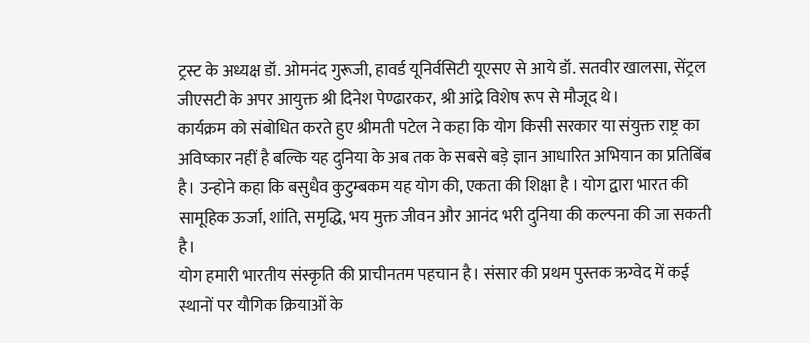ट्रस्ट के अध्यक्ष डॉ. ओमनंद गुरूजी, हावर्ड यूनिर्वसिटी यूएसए से आये डॉ. सतवीर खालसा, सेंट्रल जीएसटी के अपर आयुक्त श्री दिनेश पेण्ढारकर, श्री आंद्रे विशेष रूप से मौजूद थे।
कार्यक्रम को संबोधित करते हुए श्रीमती पटेल ने कहा कि योग किसी सरकार या संयुक्त राष्ट्र का अविष्कार नहीं है बल्कि यह दुनिया के अब तक के सबसे बड़े ज्ञान आधारित अभियान का प्रतिबिंब है। उन्होने कहा कि बसुधैव कुटुम्बकम यह योग की, एकता की शिक्षा है । योग द्वारा भारत की सामूहिक ऊर्जा, शांति, समृद्धि, भय मुक्त जीवन और आनंद भरी दुनिया की कल्पना की जा सकती है।
योग हमारी भारतीय संस्कृति की प्राचीनतम पहचान है। संसार की प्रथम पुस्तक ऋग्वेद में कई स्थानों पर यौगिक क्रियाओं के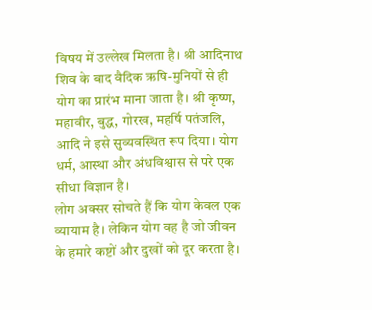विषय में उल्लेख मिलता है। श्री आदिनाथ शिव के बाद वैदिक ऋषि-मुनियों से ही योग का प्रारंभ माना जाता है। श्री कृष्ण, महावीर, बुद्ध, गोरख, महर्षि पतंजलि, आदि ने इसे सुव्यवस्थित रूप दिया। योग धर्म, आस्था और अंधविश्वास से परे एक सीधा विज्ञान है।
लोग अक्सर सोचते हैं कि योग केवल एक व्यायाम है। लेकिन योग वह है जो जीवन के हमारे कष्टों और दुखों को दूर करता है।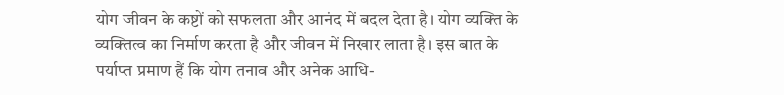योग जीवन के कष्टों को सफलता और आनंद में बदल देता है। योग व्यक्ति के व्यक्तित्व का निर्माण करता है और जीवन में निखार लाता है। इस बात के पर्याप्त प्रमाण हैं कि योग तनाव और अनेक आधि-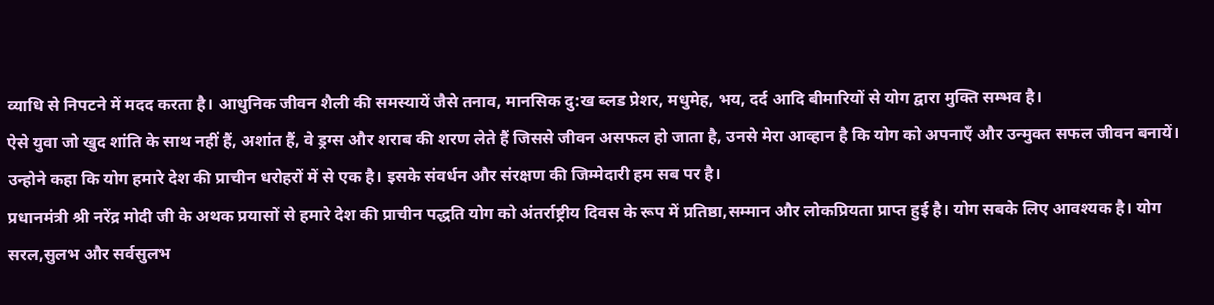व्याधि से निपटने में मदद करता है। आधुनिक जीवन शैली की समस्यायें जैसे तनाव, मानसिक दु:ख ब्लड प्रेशर, मधुमेह, भय, दर्द आदि बीमारियों से योग द्वारा मुक्ति सम्भव है।
ऐसे युवा जो खुद शांति के साथ नहीं हैं, अशांत हैं, वे ड्रग्स और शराब की शरण लेते हैं जिससे जीवन असफल हो जाता है, उनसे मेरा आव्हान है कि योग को अपनाएँ और उन्मुक्त सफल जीवन बनायें। उन्होने कहा कि योग हमारे देश की प्राचीन धरोहरों में से एक है। इसके संवर्धन और संरक्षण की जिम्मेदारी हम सब पर है।
प्रधानमंत्री श्री नरेंद्र मोदी जी के अथक प्रयासों से हमारे देश की प्राचीन पद्धति योग को अंतर्राष्ट्रीय दिवस के रूप में प्रतिष्ठा,सम्मान और लोकप्रियता प्राप्त हुई है। योग सबके लिए आवश्यक है। योग सरल,सुलभ और सर्वसुलभ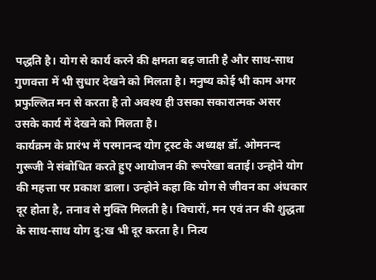पद्धति है। योग से कार्य करने की क्षमता बढ़ जाती है और साथ-साथ गुणवत्ता में भी सुधार देखने को मिलता है। मनुष्य कोई भी काम अगर प्रफुल्लित मन से करता है तो अवश्य ही उसका सकारात्मक असर उसके कार्य में देखने को मिलता है।
कार्यक्रम के प्रारंभ में परमानन्द योग ट्रस्ट के अध्यक्ष डॉ. ओमनन्द गुरूजी ने संबोधित करते हुए आयोजन की रूपरेखा बताई। उन्होने योग की महत्ता पर प्रकाश डाला। उन्होने कहा कि योग से जीवन का अंधकार दूर होता है, तनाव से मुक्ति मिलती है। विचारों, मन एवं तन की शुद्धता के साथ-साथ योग दु:ख भी दूर करता है। नित्य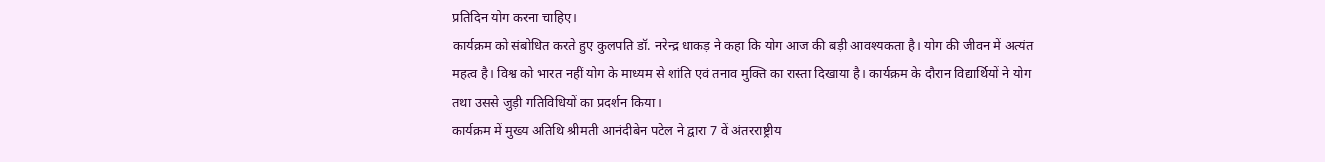प्रतिदिन योग करना चाहिए।
कार्यक्रम को संबोधित करते हुए कुलपति डॉ. नरेन्द्र धाकड़ ने कहा कि योग आज की बड़ी आवश्यकता है। योग की जीवन में अत्यंत महत्व है। विश्व को भारत नहीं योग के माध्यम से शांति एवं तनाव मुक्ति का रास्ता दिखाया है। कार्यक्रम के दौरान विद्यार्थियों ने योग तथा उससे जुड़ी गतिविधियों का प्रदर्शन किया।
कार्यक्रम में मुख्य अतिथि श्रीमती आनंदीबेन पटेल ने द्वारा 7 वें अंतरराष्ट्रीय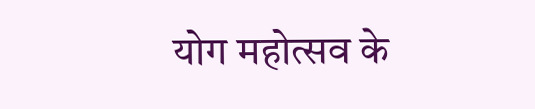योग महोत्सव के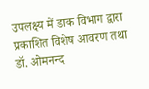उपलक्ष्य में डाक विभाग द्वारा प्रकाशित विशेष आवरण तथा डॉ. ओमनन्द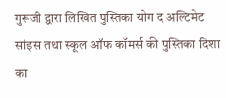गुरूजी द्वारा लिखित पुस्तिका योग द अल्टिमेट सांइस तथा स्कूल ऑफ कॉमर्स की पुस्तिका दिशा का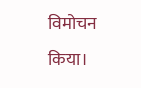विमोचन किया।